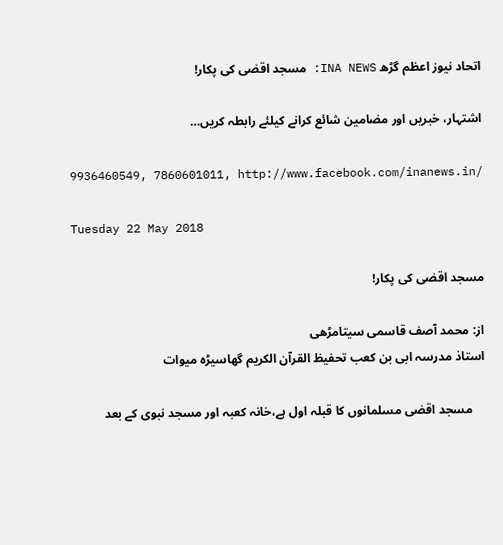اتحاد نیوز اعظم گڑھ INA NEWS: مسجد اقصٰی کی پکار!

اشتہار، خبریں اور مضامین شائع کرانے کیلئے رابطہ کریں…

9936460549, 7860601011, http://www.facebook.com/inanews.in/

Tuesday 22 May 2018

مسجد اقصٰی کی پکار!

از: محمد آصف قاسمی سیتامڑھی
استاذ مدرسہ ابی بن کعب تحفیظ القرآن الكريم گھاسیڑہ میوات

    مسجد اقصٰی مسلمانوں کا قبلہ اول ہے،خانہ کعبہ اور مسجد نبوی کے بعد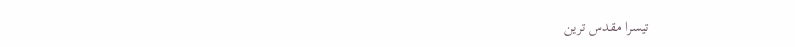تیسرا مقدس ترین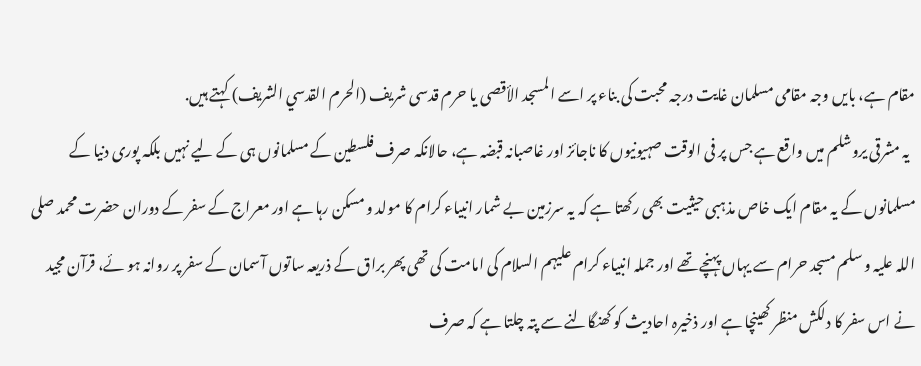مقام ہے، بایں وجہ مقامی مسلمان غایت درجہ محبت کی بناء پر اسے المسجد الأقصى یا حرم قدسی شریف (الحرم القدسي الشريف) کہتے ہیں.
  یہ مشرقی یروشلم میں واقع ہے جس پر فی الوقت صہیونیوں کا ناجائز اور غاصبانہ قبضہ ہے، حالانکہ صرف فلسطين کے مسلمانوں ہی کے لیے نہیں بلکہ پوری دنیا کے مسلمانوں کے یہ مقام ایک خاص مذہبی حیثیت بھی رکھتا ہے کہ یہ سرزمین بے شمار انبیاء کرام کا مولد و مسکن رہا ہے اور معراج کے سفر کے دوران حضرت محمد صلی اللہ علیہ و سلم مسجد حرام سے یہاں پہنچے تھے اور جملہ انبیاء کرام علیہم السلام کی امامت کی تھی پھر براق کے ذریعہ ساتوں آسمان کے سفر پر روانہ ہو ئے، قرآن مجید نے اس سفر کا دلکش منظر کھینچا ہے اور ذخیرہ احادیث کو کھنگالنے سے پتہ چلتا ہے کہ صرف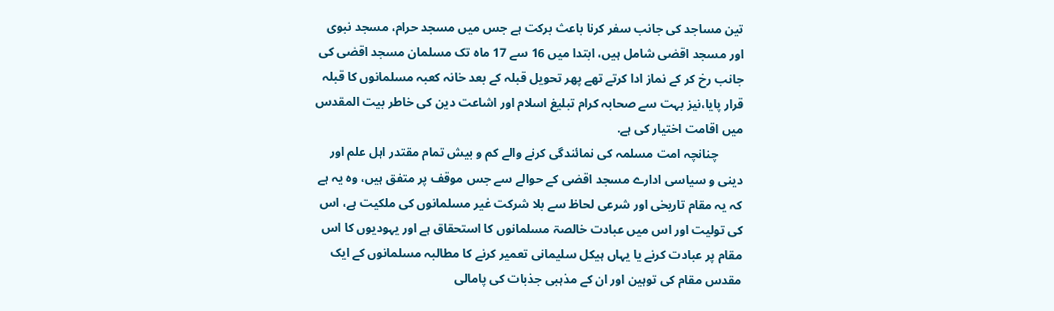تین مساجد کی جانب سفر کرنا باعث برکت ہے جس میں مسجد حرام، مسجد نبوی اور مسجد اقصٰی شامل ہیں، ابتدا میں 16 سے 17 ماہ تک مسلمان مسجد اقصٰی کی جانب رخ کر کے نماز ادا کرتے تھے پھر تحويل قبلہ کے بعد خانہ کعبہ مسلمانوں کا قبلہ قرار پایا،نیز بہت سے صحابہ کرام تبلیغ اسلام اور اشاعت دین کی خاطر بیت المقدس میں اقامت اختیار کی ہے.
        چنانچہ امت مسلمہ کی نمائندگی کرنے والے کم و بیش تمام مقتدر اہل علم اور دینی و سیاسی ادارے مسجد اقصٰی کے حوالے سے جس موقف پر متفق ہیں، وہ یہ ہے کہ یہ مقام تاریخی اور شرعی لحاظ سے بلا شرکت غیر مسلمانوں کی ملکیت ہے، اس کی تولیت اور اس میں عبادت خالصۃ مسلمانوں کا استحقاق ہے اور یہودیوں کا اس مقام پر عبادت کرنے یا یہاں ہیکل سلیمانی تعمیر کرنے کا مطالبہ مسلمانوں کے ایک مقدس مقام کی توہین اور ان کے مذہبی جذبات کی پامالی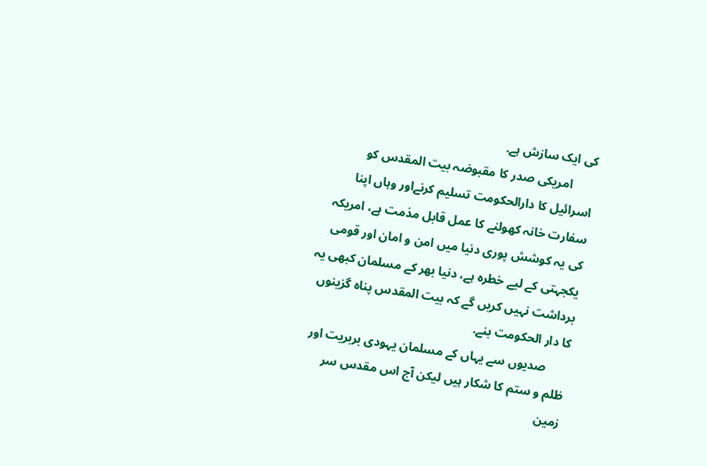کی ایک سازش ہے.
       امریکی صدر کا مقبوضہ بیت المقدس کو اسرائیل کا دارالحکومت تسلیم کرنےاور وہاں اپنا سفارت خانہ کھولنے کا عمل قابل مذمت ہے، امریکہ کی یہ کوشش پوری دنیا میں امن و امان اور قومی یکجہتی کے لیے خطرہ ہے، دنیا بھر کے مسلمان کبھی یہ برداشت نہیں کریں گے کہ بیت المقدس پناہ گزینوں کا دار الحکومت بنے.
       صدیوں سے یہاں کے مسلمان یہودی بربریت اور ظلم و ستم کا شکار ہیں لیکن آج اس مقدس سر زمین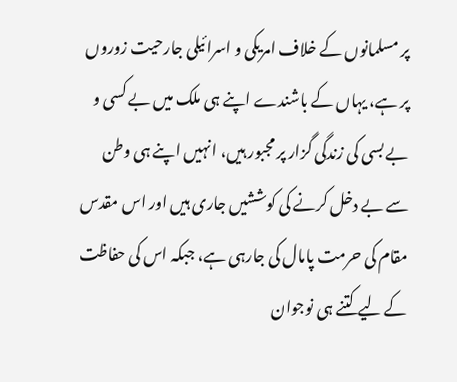پر مسلمانوں کے خلاف امریکی و اسرائیلی جارحیت زوروں پر ہے، یہاں کے باشندے اپنے ہی ملک میں بے کسی و بے بسی کی زندگی گزار پر مجبور ہیں، انہیں اپنے ہی وطن سے بے دخل کرنے کی کوششیں جاری ہیں اور اس مقدس مقام کی حرمت پامال کی جارہی ہے، جبکہ اس کی حفاظت کے لیے کتنے ہی نوجوان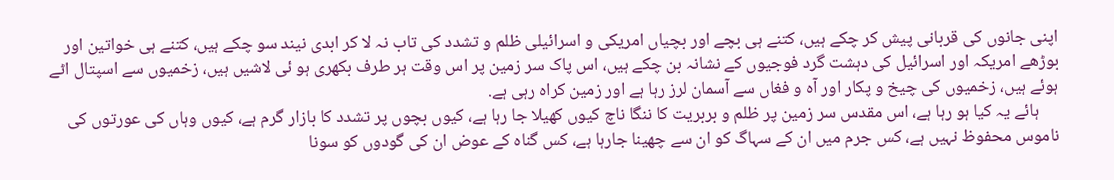اپنی جانوں کی قربانی پیش کر چکے ہیں، کتنے ہی بچے اور بچیاں امریکی و اسرائیلی ظلم و تشدد کی تاب نہ لا کر ابدی نیند سو چکے ہیں، کتنے ہی خواتین اور بوڑھے امریکہ اور اسرائیل کی دہشت گرد فوجیوں کے نشانہ بن چکے ہیں، اس پاک سر زمین پر اس وقت ہر طرف بکھری ہو ئی لاشیں ہیں، زخمیوں سے اسپتال اٹے ہوئے ہیں، زخمیوں کی چیخ و پکار اور آہ و فغاں سے آسمان لرز رہا ہے اور زمین کراہ رہی ہے.
     ہائے یہ کیا ہو رہا ہے، اس مقدس سر زمین پر ظلم و بربریت کا ننگا ناچ کیوں کھیلا جا رہا ہے، کیوں بچوں پر تشدد کا بازار گرم ہے، کیوں وہاں کی عورتوں کی ناموس محفوظ نہیں ہے، کس جرم میں ان کے سہاگ کو ان سے چھینا جارہا ہے، کس گناہ کے عوض ان کی گودوں کو سونا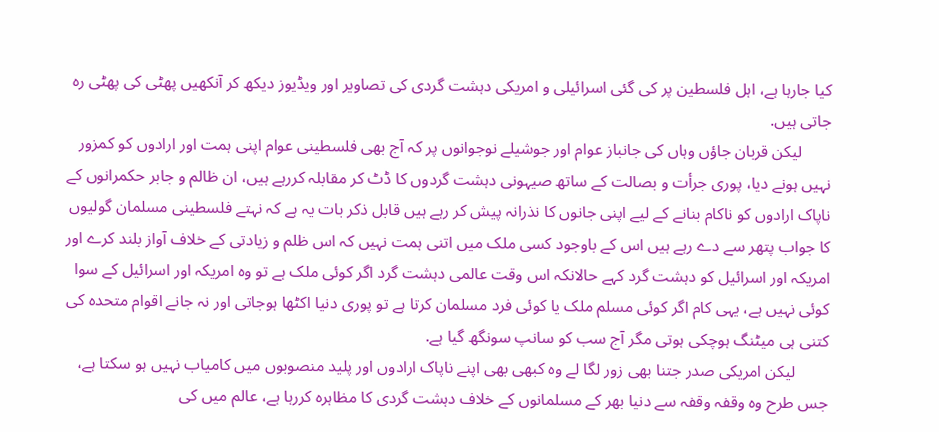کیا جارہا ہے، اہل فلسطین پر کی گئی اسرائیلی و امریکی دہشت گردی کی تصاویر اور ویڈیوز دیکھ کر آنکھیں پھٹی کی پھٹی رہ جاتی ہیں.
       لیکن قربان جاؤں وہاں کی جانباز عوام اور جوشیلے نوجوانوں پر کہ آج بھی فلسطینی عوام اپنی ہمت اور ارادوں کو کمزور نہیں ہونے دیا، پوری جرأت و بصالت کے ساتھ صیہونی دہشت گردوں کا ڈٹ کر مقابلہ کررہے ہیں، ان ظالم و جابر حکمرانوں کے ناپاک ارادوں کو ناکام بنانے کے لیے اپنی جانوں کا نذرانہ پیش کر رہے ہیں قابل ذکر بات یہ ہے کہ نہتے فلسطینی مسلمان گولیوں کا جواب پتھر سے دے رہے ہیں اس کے باوجود کسی ملک میں اتنی ہمت نہیں کہ اس ظلم و زیادتی کے خلاف آواز بلند کرے اور امریکہ اور اسرائیل کو دہشت گرد کہے حالانکہ اس وقت عالمی دہشت گرد اگر کوئی ملک ہے تو وہ امریکہ اور اسرائیل کے سوا کوئی نہیں ہے، یہی کام اگر کوئی مسلم ملک یا کوئی فرد مسلمان کرتا ہے تو پوری دنیا اکٹھا ہوجاتی اور نہ جانے اقوام متحدہ کی کتنی ہی میٹنگ ہوچکی ہوتی مگر آج سب کو سانپ سونگھ گیا ہے.
        لیکن امریکی صدر جتنا بھی زور لگا لے وہ کبھی بھی اپنے ناپاک ارادوں اور پلید منصوبوں میں کامیاب نہیں ہو سکتا ہے، جس طرح وہ وقفہ وقفہ سے دنیا بھر کے مسلمانوں کے خلاف دہشت گردی کا مظاہرہ کررہا ہے، عالم میں کی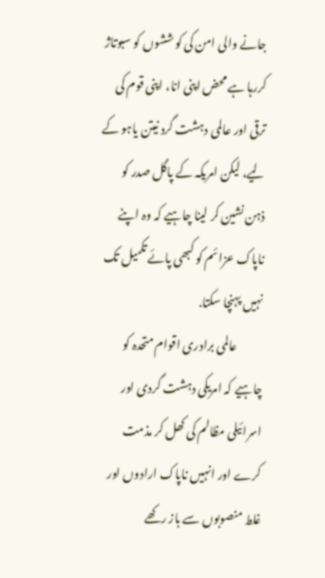جانے والی امن کی کوششوں کو سبوتاژ کررہا ہے محض اپنی انا، اپنی قوم کی ترقی اور عالمی دہشت گرد نیتن یاہو کے لیے، لیکن امریکہ کے پاگل صدر کو ذہن نشین کر لینا چاہیے کہ وہ اپنے ناپاک عزائم کو کبھی پائے تکمیل تک نہیں پہنچا سکتا.
           عالمی برادری اقوام متحدہ کو چاہیے کہ امریکی دہشت گردی اور اسرائیلی مظالم کی کھل کر مذمت کرے اور انہیں ناپاک ارادوں اور غلط منصوبوں سے باز رکھے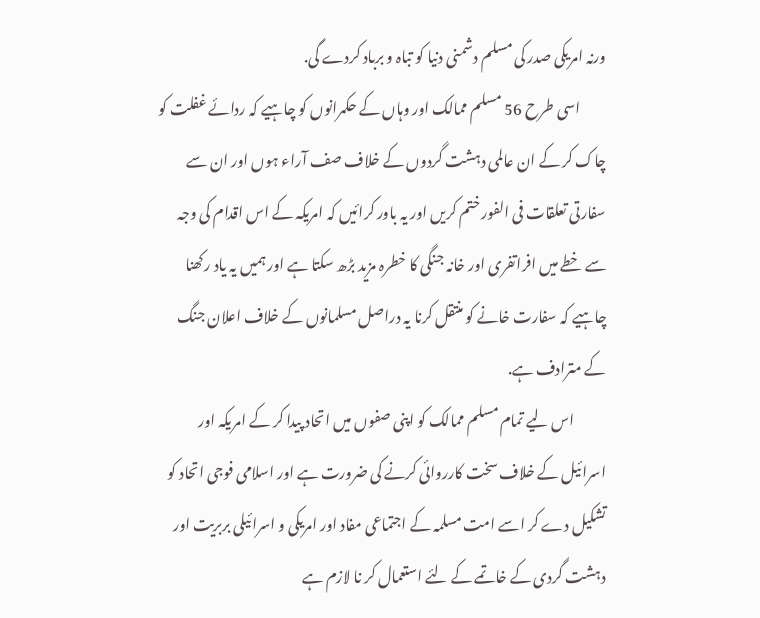ورنہ امریکی صدر کی مسلم دشمنی دنیا کو تباہ و برباد کردے گی.
         اسی طرح 56 مسلم ممالک اور وہاں کے حکمرانوں کو چاہیے کہ ردائے غفلت کو چاک کر کے ان عالمی دہشت گردوں کے خلاف صف آراء ہوں اور ان سے سفارتی تعلقات فی الفور ختم کریں اور یہ باور کرائیں کہ امریکہ کے اس اقدام کی وجہ سے خطے میں افراتفری اور خانہ جنگی کا خطرہ مزید بڑھ سکتا ہے اور ہمیں یہ یاد رکھنا چاہیے کہ سفارت خانے کو منتقل کرنا یہ دراصل مسلمانوں کے خلاف اعلان جنگ کے مترادف ہے.
           اس لیے تمام مسلم ممالک کو اپنی صفوں میں اتحاد پیدا کر کے امریکہ اور اسرائیل کے خلاف سخت کارروائی کرنے کی ضرورت ہے اور اسلامی فوجی اتحاد کو تشکیل دے کر اسے امت مسلمہ کے اجتماعی مفاد اور امریکی و اسرائیلی بربریت اور دہشت گردی کے خاتمے کے لئے استعمال کر نا لازم ہے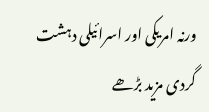ورنہ امریکی اور اسرائیلی دہشت گردی مزید بڑھے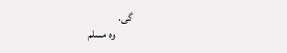گی.
        وہ مسلم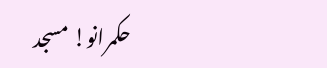حکمرانو! مسجد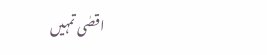اقصٰی تمہیں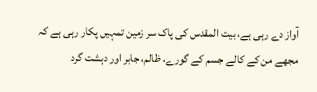آواز دے رہی ہے، بیت المقدس کی پاک سر زمین تمہیں پکار رہی ہے کہ مجھے من کے کالے جسم کے گورے، ظالم، جابر اور دہشت گرد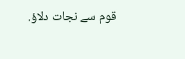قوم سے نجات دلاؤ.